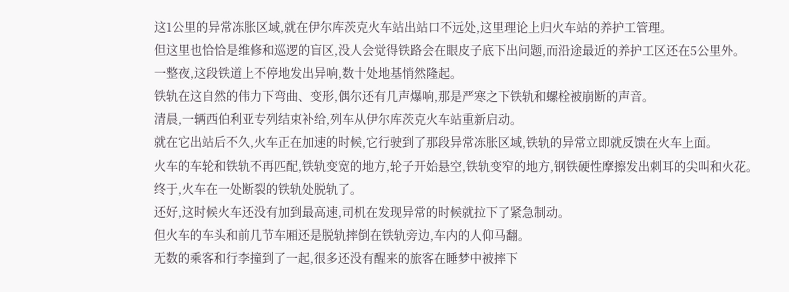这1公里的异常冻胀区域,就在伊尔库茨克火车站出站口不远处,这里理论上归火车站的养护工管理。
但这里也恰恰是维修和巡逻的盲区,没人会觉得铁路会在眼皮子底下出问题,而沿途最近的养护工区还在5公里外。
一整夜,这段铁道上不停地发出异响,数十处地基悄然隆起。
铁轨在这自然的伟力下弯曲、变形,偶尔还有几声爆响,那是严寒之下铁轨和螺栓被崩断的声音。
清晨,一辆西伯利亚专列结束补给,列车从伊尔库茨克火车站重新启动。
就在它出站后不久,火车正在加速的时候,它行驶到了那段异常冻胀区域,铁轨的异常立即就反馈在火车上面。
火车的车轮和铁轨不再匹配,铁轨变宽的地方,轮子开始悬空,铁轨变窄的地方,钢铁硬性摩擦发出刺耳的尖叫和火花。
终于,火车在一处断裂的铁轨处脱轨了。
还好,这时候火车还没有加到最高速,司机在发现异常的时候就拉下了紧急制动。
但火车的车头和前几节车厢还是脱轨摔倒在铁轨旁边,车内的人仰马翻。
无数的乘客和行李撞到了一起,很多还没有醒来的旅客在睡梦中被摔下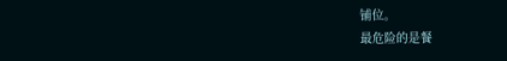铺位。
最危险的是餐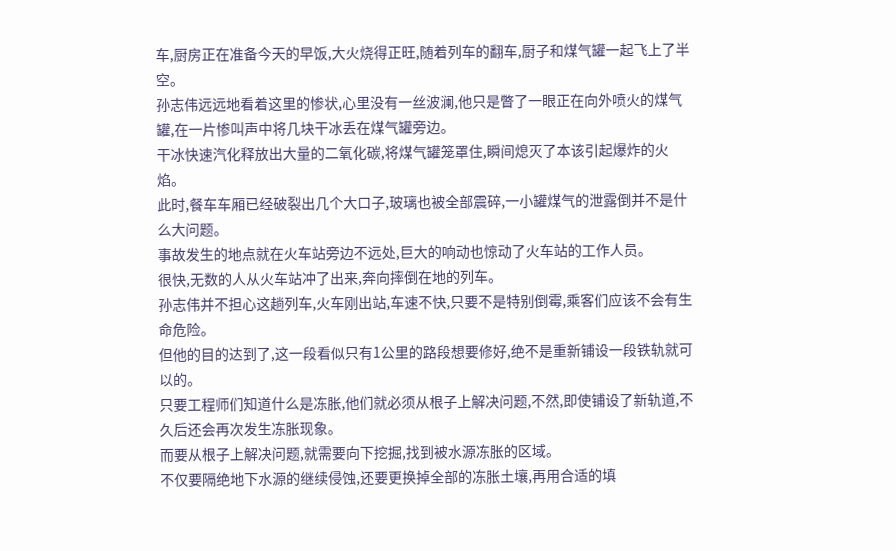车,厨房正在准备今天的早饭,大火烧得正旺,随着列车的翻车,厨子和煤气罐一起飞上了半空。
孙志伟远远地看着这里的惨状,心里没有一丝波澜,他只是瞥了一眼正在向外喷火的煤气罐,在一片惨叫声中将几块干冰丢在煤气罐旁边。
干冰快速汽化释放出大量的二氧化碳,将煤气罐笼罩住,瞬间熄灭了本该引起爆炸的火焰。
此时,餐车车厢已经破裂出几个大口子,玻璃也被全部震碎,一小罐煤气的泄露倒并不是什么大问题。
事故发生的地点就在火车站旁边不远处,巨大的响动也惊动了火车站的工作人员。
很快,无数的人从火车站冲了出来,奔向摔倒在地的列车。
孙志伟并不担心这趟列车,火车刚出站,车速不快,只要不是特别倒霉,乘客们应该不会有生命危险。
但他的目的达到了,这一段看似只有1公里的路段想要修好,绝不是重新铺设一段铁轨就可以的。
只要工程师们知道什么是冻胀,他们就必须从根子上解决问题,不然,即使铺设了新轨道,不久后还会再次发生冻胀现象。
而要从根子上解决问题,就需要向下挖掘,找到被水源冻胀的区域。
不仅要隔绝地下水源的继续侵蚀,还要更换掉全部的冻胀土壤,再用合适的填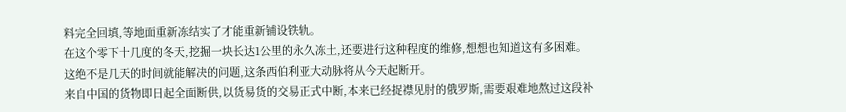料完全回填,等地面重新冻结实了才能重新铺设铁轨。
在这个零下十几度的冬天,挖掘一块长达1公里的永久冻土,还要进行这种程度的维修,想想也知道这有多困难。
这绝不是几天的时间就能解决的问题,这条西伯利亚大动脉将从今天起断开。
来自中国的货物即日起全面断供,以货易货的交易正式中断,本来已经捉襟见肘的俄罗斯,需要艰难地熬过这段补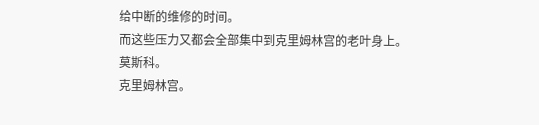给中断的维修的时间。
而这些压力又都会全部集中到克里姆林宫的老叶身上。
莫斯科。
克里姆林宫。